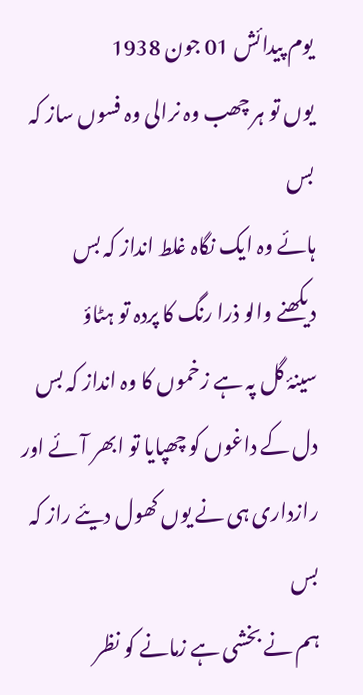یوم پیدائش 01 جون 1938
یوں تو ہر چھب وہ نرالی وہ فسوں ساز کہ بس
ہائے وہ ایک نگاہ غلط انداز کہ بس
دیکھنے والو ذرا رنگ کا پردہ تو ہٹاؤ
سینۂ گل پہ ہے زخموں کا وہ انداز کہ بس
دل کے داغوں کو چھپایا تو ابھر آئے اور
رازداری ہی نے یوں کھول دیئے راز کہ بس
ہم نے بخشی ہے زمانے کو نظر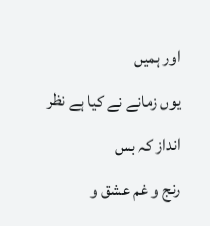اور ہمیں
یوں زمانے نے کیا ہے نظر انداز کہ بس
رنج و غم عشق و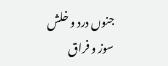جنوں درد و خلش سوز و فراق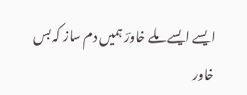ایسے ایسے ملے خاورؔ ہمیں دم ساز کہ بس
خاور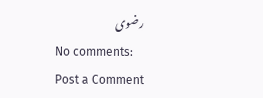رضوی
No comments:
Post a Comment